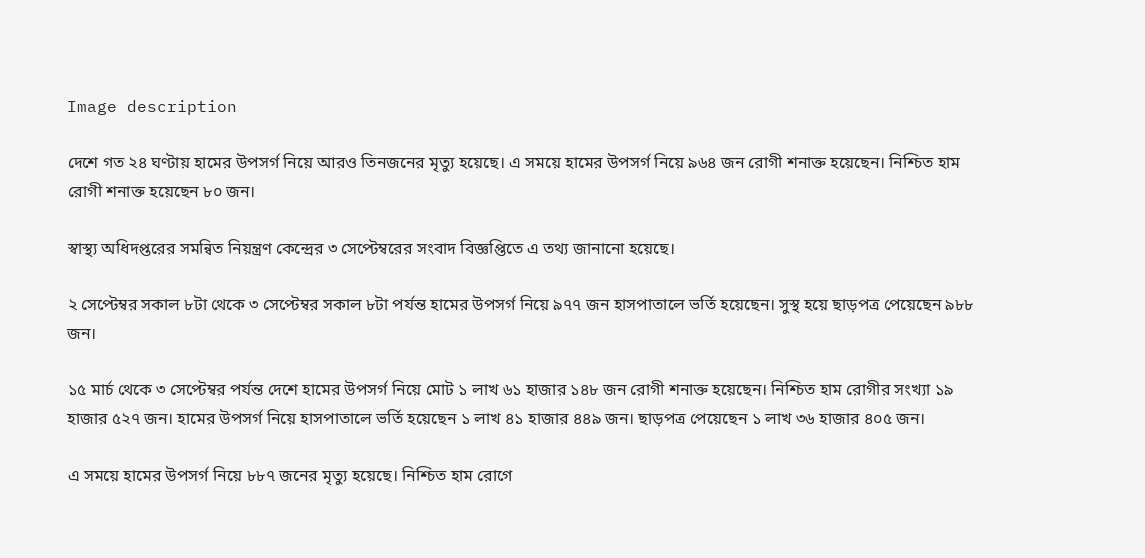Image description

দেশে গত ২৪ ঘণ্টায় হামের উপসর্গ নিয়ে আরও তিনজনের মৃত্যু হয়েছে। এ সময়ে হামের উপসর্গ নিয়ে ৯৬৪ জন রোগী শনাক্ত হয়েছেন। নিশ্চিত হাম রোগী শনাক্ত হয়েছেন ৮০ জন।

স্বাস্থ্য অধিদপ্তরের সমন্বিত নিয়ন্ত্রণ কেন্দ্রের ৩ সেপ্টেম্বরের সংবাদ বিজ্ঞপ্তিতে এ তথ্য জানানো হয়েছে।

২ সেপ্টেম্বর সকাল ৮টা থেকে ৩ সেপ্টেম্বর সকাল ৮টা পর্যন্ত হামের উপসর্গ নিয়ে ৯৭৭ জন হাসপাতালে ভর্তি হয়েছেন। সুস্থ হয়ে ছাড়পত্র পেয়েছেন ৯৮৮ জন।

১৫ মার্চ থেকে ৩ সেপ্টেম্বর পর্যন্ত দেশে হামের উপসর্গ নিয়ে মোট ১ লাখ ৬১ হাজার ১৪৮ জন রোগী শনাক্ত হয়েছেন। নিশ্চিত হাম রোগীর সংখ্যা ১৯ হাজার ৫২৭ জন। হামের উপসর্গ নিয়ে হাসপাতালে ভর্তি হয়েছেন ১ লাখ ৪১ হাজার ৪৪৯ জন। ছাড়পত্র পেয়েছেন ১ লাখ ৩৬ হাজার ৪০৫ জন।

এ সময়ে হামের উপসর্গ নিয়ে ৮৮৭ জনের মৃত্যু হয়েছে। নিশ্চিত হাম রোগে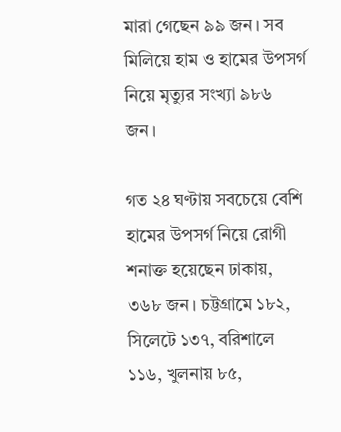মারা গেছেন ৯৯ জন। সব মিলিয়ে হাম ও হামের উপসর্গ নিয়ে মৃত্যুর সংখ্যা ৯৮৬ জন।

গত ২৪ ঘণ্টায় সবচেয়ে বেশি হামের উপসর্গ নিয়ে রোগী শনাক্ত হয়েছেন ঢাকায়, ৩৬৮ জন। চট্টগ্রামে ১৮২, সিলেটে ১৩৭, বরিশালে ১১৬, খুলনায় ৮৫,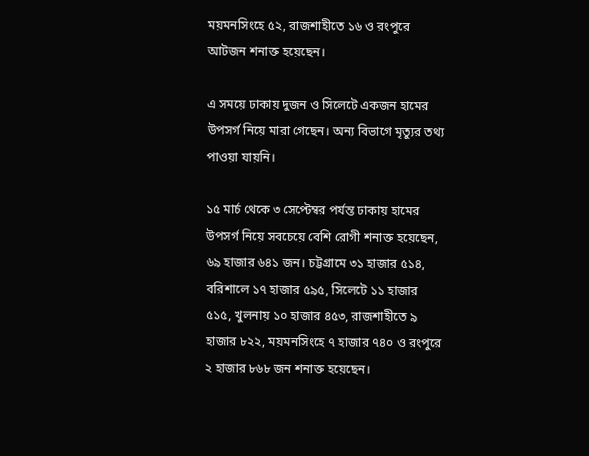ময়মনসিংহে ৫২, রাজশাহীতে ১৬ ও রংপুরে আটজন শনাক্ত হয়েছেন।

এ সময়ে ঢাকায় দুজন ও সিলেটে একজন হামের উপসর্গ নিয়ে মারা গেছেন। অন্য বিভাগে মৃত্যুর তথ্য পাওয়া যায়নি।

১৫ মার্চ থেকে ৩ সেপ্টেম্বর পর্যন্ত ঢাকায় হামের উপসর্গ নিয়ে সবচেয়ে বেশি রোগী শনাক্ত হয়েছেন, ৬৯ হাজার ৬৪১ জন। চট্টগ্রামে ৩১ হাজার ৫১৪, বরিশালে ১৭ হাজার ৫৯৫, সিলেটে ১১ হাজার ৫১৫, খুলনায় ১০ হাজার ৪৫৩, রাজশাহীতে ৯ হাজার ৮২২, ময়মনসিংহে ৭ হাজার ৭৪০ ও রংপুরে ২ হাজার ৮৬৮ জন শনাক্ত হয়েছেন।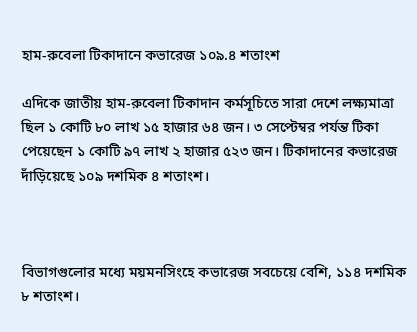হাম-রুবেলা টিকাদানে কভারেজ ১০৯.৪ শতাংশ

এদিকে জাতীয় হাম-রুবেলা টিকাদান কর্মসূচিতে সারা দেশে লক্ষ্যমাত্রা ছিল ১ কোটি ৮০ লাখ ১৫ হাজার ৬৪ জন। ৩ সেপ্টেম্বর পর্যন্ত টিকা পেয়েছেন ১ কোটি ৯৭ লাখ ২ হাজার ৫২৩ জন। টিকাদানের কভারেজ দাঁড়িয়েছে ১০৯ দশমিক ৪ শতাংশ।



বিভাগগুলোর মধ্যে ময়মনসিংহে কভারেজ সবচেয়ে বেশি, ১১৪ দশমিক ৮ শতাংশ।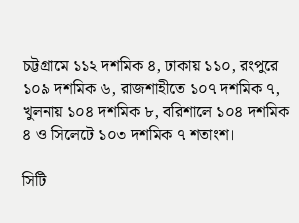চট্টগ্রামে ১১২ দশমিক ৪, ঢাকায় ১১০, রংপুরে ১০৯ দশমিক ৬, রাজশাহীতে ১০৭ দশমিক ৭, খুলনায় ১০৪ দশমিক ৮, বরিশালে ১০৪ দশমিক ৪ ও সিলেটে ১০৩ দশমিক ৭ শতাংশ।

সিটি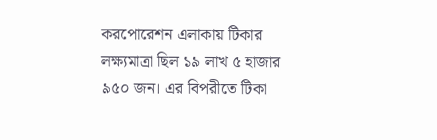করপোরেশন এলাকায় টিকার লক্ষ্যমাত্রা ছিল ১৯ লাখ ৫ হাজার ৯৫০ জন। এর বিপরীতে টিকা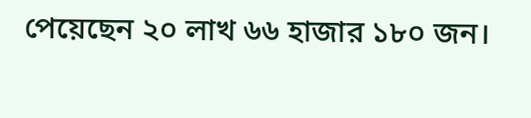পেয়েছেন ২০ লাখ ৬৬ হাজার ১৮০ জন।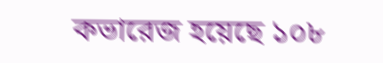কভারেজ হয়েছে ১০৮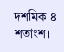দশমিক ৪ শতাংশ।